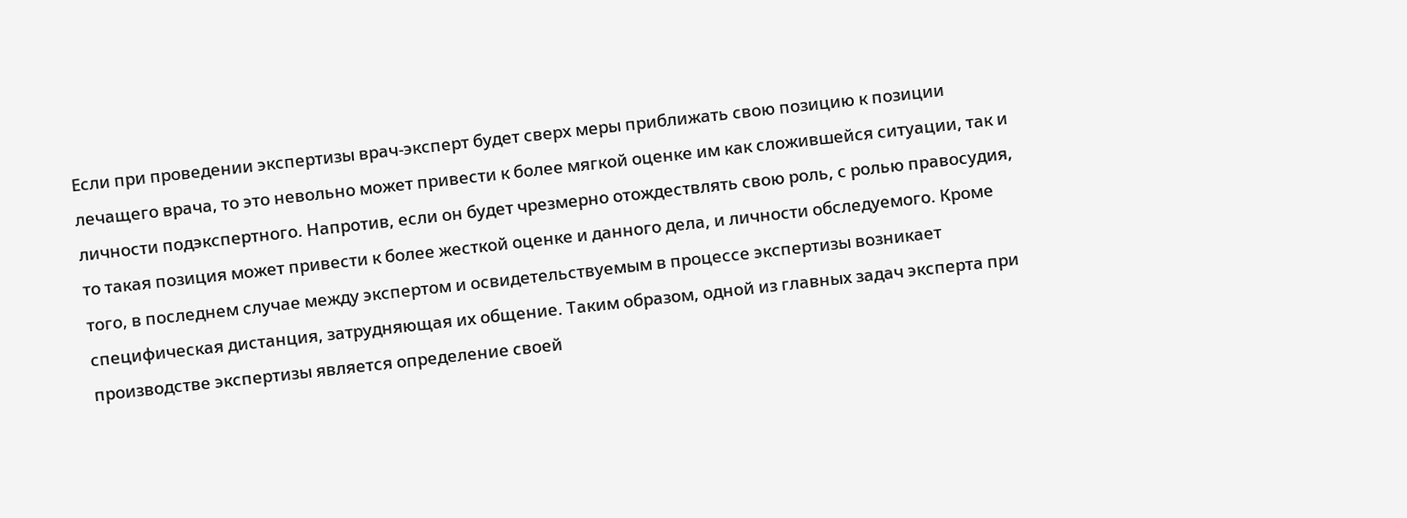Если при проведении экспертизы врач-эксперт будет сверх меры приближать свою позицию к позиции лечащего врача, то это невольно может привести к более мягкой оценке им как сложившейся ситуации, так и личности подэкспертного. Напротив, если он будет чрезмерно отождествлять свою роль, с ролью правосудия, то такая позиция может привести к более жесткой оценке и данного дела, и личности обследуемого. Кроме того, в последнем случае между экспертом и освидетельствуемым в процессе экспертизы возникает специфическая дистанция, затрудняющая их общение. Таким образом, одной из главных задач эксперта при производстве экспертизы является определение своей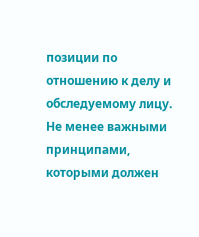позиции по отношению к делу и обследуемому лицу.
Не менее важными принципами, которыми должен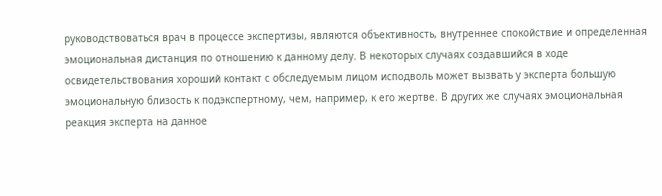руководствоваться врач в процессе экспертизы, являются объективность, внутреннее спокойствие и определенная эмоциональная дистанция по отношению к данному делу. В некоторых случаях создавшийся в ходе освидетельствования хороший контакт с обследуемым лицом исподволь может вызвать у эксперта большую эмоциональную близость к подэкспертному, чем, например, к его жертве. В других же случаях эмоциональная реакция эксперта на данное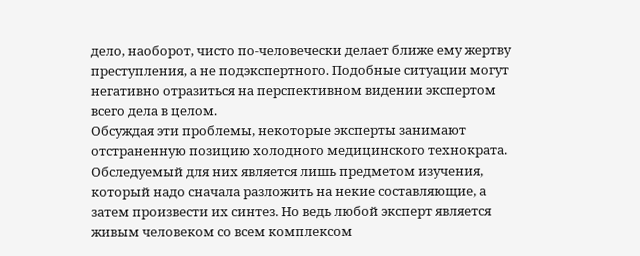дело, наоборот, чисто по-человечески делает ближе ему жертву преступления, а не подэкспертного. Подобные ситуации могут негативно отразиться на перспективном видении экспертом всего дела в целом.
Обсуждая эти проблемы, некоторые эксперты занимают отстраненную позицию холодного медицинского технократа. Обследуемый для них является лишь предметом изучения, который надо сначала разложить на некие составляющие, а затем произвести их синтез. Но ведь любой эксперт является живым человеком со всем комплексом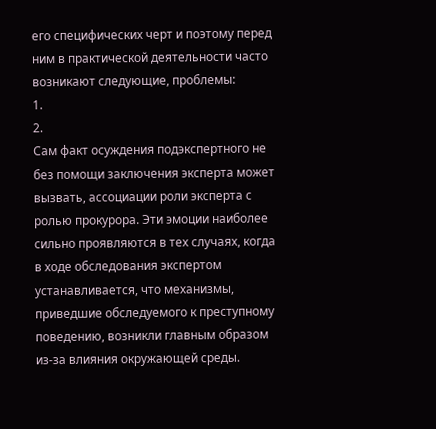его специфических черт и поэтому перед ним в практической деятельности часто возникают следующие, проблемы:
1.
2.
Сам факт осуждения подэкспертного не без помощи заключения эксперта может вызвать, ассоциации роли эксперта с ролью прокурора. Эти эмоции наиболее сильно проявляются в тех случаях, когда в ходе обследования экспертом устанавливается, что механизмы, приведшие обследуемого к преступному поведению, возникли главным образом из-за влияния окружающей среды.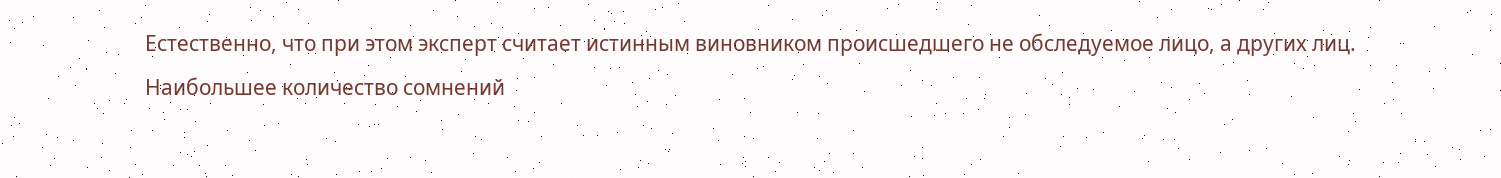Естественно, что при этом эксперт считает истинным виновником происшедшего не обследуемое лицо, а других лиц.
Наибольшее количество сомнений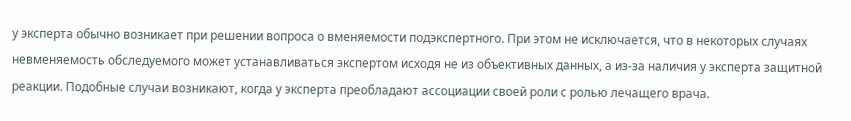у эксперта обычно возникает при решении вопроса о вменяемости подэкспертного. При этом не исключается, что в некоторых случаях невменяемость обследуемого может устанавливаться экспертом исходя не из объективных данных, а из-за наличия у эксперта защитной реакции. Подобные случаи возникают, когда у эксперта преобладают ассоциации своей роли с ролью лечащего врача.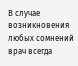В случае возникновения любых сомнений врач всегда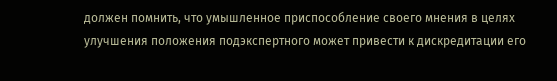должен помнить, что умышленное приспособление своего мнения в целях улучшения положения подэкспертного может привести к дискредитации его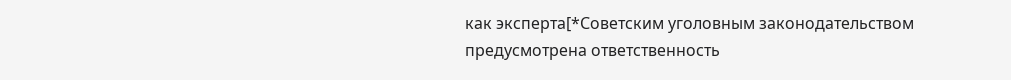как эксперта[*Советским уголовным законодательством предусмотрена ответственность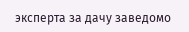эксперта за дачу заведомо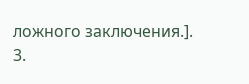ложного заключения.].
3.